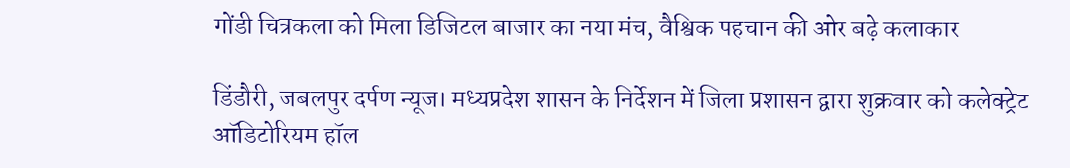गोंडी चित्रकला को मिला डिजिटल बाजार का नया मंच, वैश्विक पहचान की ओर बढ़े कलाकार

डिंडौरी, जबलपुर दर्पण न्यूज। मध्यप्रदेश शासन के निर्देशन में जिला प्रशासन द्वारा शुक्रवार को कलेक्ट्रेट ऑडिटोरियम हॉल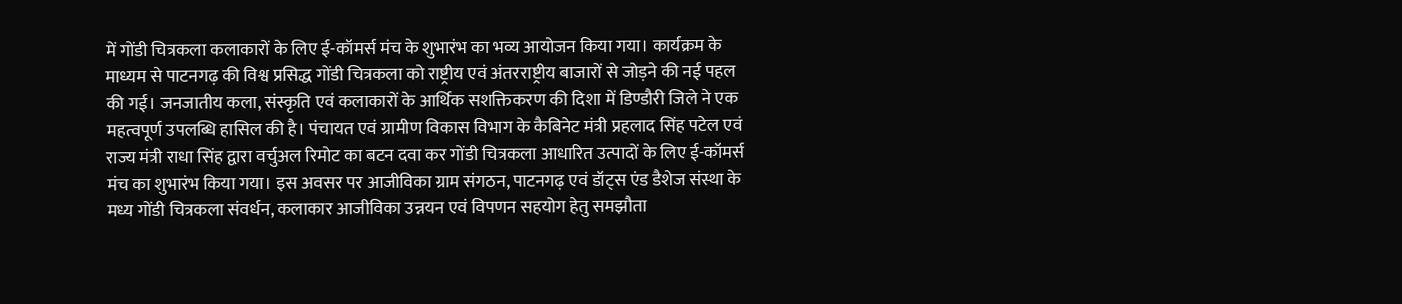में गोंडी चित्रकला कलाकारों के लिए ई-कॉमर्स मंच के शुभारंभ का भव्य आयोजन किया गया। कार्यक्रम के माध्यम से पाटनगढ़ की विश्व प्रसिद्ध गोंडी चित्रकला को राष्ट्रीय एवं अंतरराष्ट्रीय बाजारों से जोड़ने की नई पहल की गई। जनजातीय कला, संस्कृति एवं कलाकारों के आर्थिक सशक्तिकरण की दिशा में डिण्डौरी जिले ने एक महत्वपूर्ण उपलब्धि हासिल की है। पंचायत एवं ग्रामीण विकास विभाग के कैबिनेट मंत्री प्रहलाद सिंह पटेल एवं राज्य मंत्री राधा सिंह द्वारा वर्चुअल रिमोट का बटन दवा कर गोंडी चित्रकला आधारित उत्पादों के लिए ई-कॉमर्स मंच का शुभारंभ किया गया। इस अवसर पर आजीविका ग्राम संगठन, पाटनगढ़ एवं डॉट्स एंड डैशेज संस्था के मध्य गोंडी चित्रकला संवर्धन, कलाकार आजीविका उन्नयन एवं विपणन सहयोग हेतु समझौता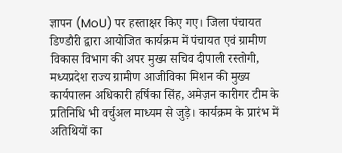ज्ञापन (MoU) पर हस्ताक्षर किए गए। जिला पंचायत डिण्डौरी द्वारा आयोजित कार्यक्रम में पंचायत एवं ग्रामीण विकास विभाग की अपर मुख्य सचिव दीपाली रस्तोगी, मध्यप्रदेश राज्य ग्रामीण आजीविका मिशन की मुख्य कार्यपालन अधिकारी हर्षिका सिंह, अमेज़न कारीगर टीम के प्रतिनिधि भी वर्चुअल माध्यम से जुड़े। कार्यक्रम के प्रारंभ में अतिथियों का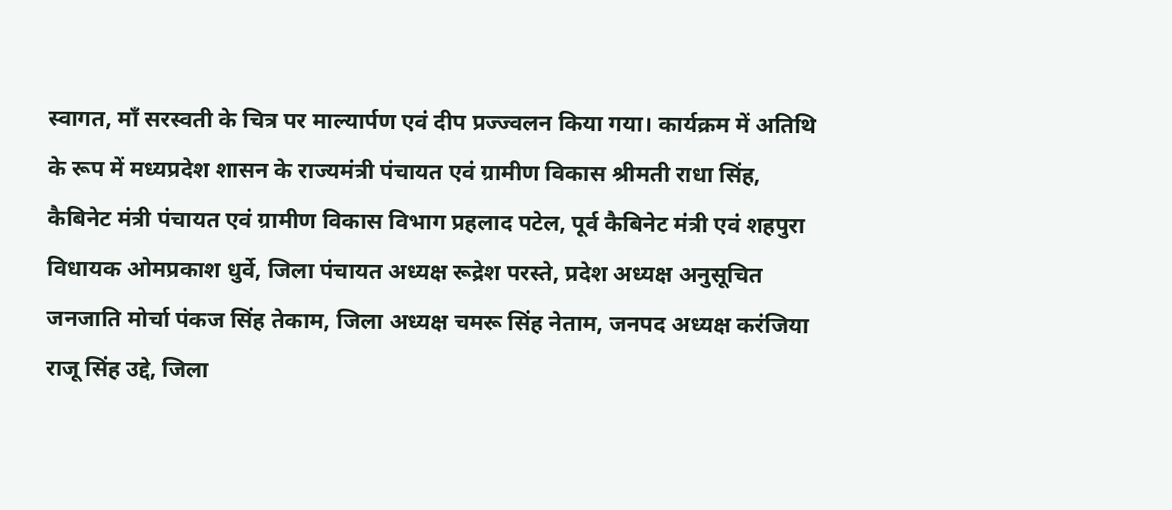स्वागत, माँ सरस्वती के चित्र पर माल्यार्पण एवं दीप प्रज्ज्वलन किया गया। कार्यक्रम में अतिथि के रूप में मध्यप्रदेश शासन के राज्यमंत्री पंचायत एवं ग्रामीण विकास श्रीमती राधा सिंह, कैबिनेट मंत्री पंचायत एवं ग्रामीण विकास विभाग प्रहलाद पटेल, पूर्व कैबिनेट मंत्री एवं शहपुरा विधायक ओमप्रकाश धुर्वे, जिला पंचायत अध्यक्ष रूद्रेश परस्ते, प्रदेश अध्यक्ष अनुसूचित जनजाति मोर्चा पंकज सिंह तेकाम, जिला अध्यक्ष चमरू सिंह नेताम, जनपद अध्यक्ष करंजिया राजू सिंह उद्दे, जिला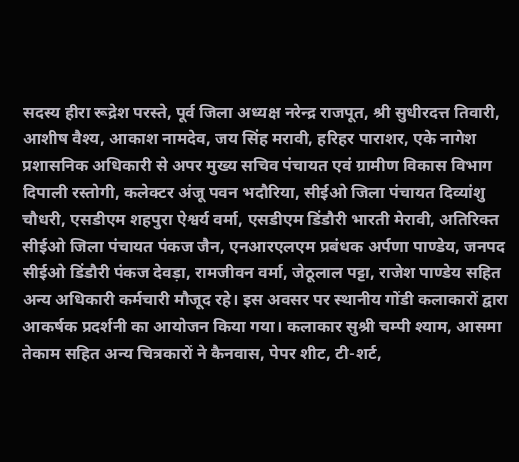सदस्य हीरा रूद्रेश परस्ते, पूर्व जिला अध्यक्ष नरेन्द्र राजपूत, श्री सुधीरदत्त तिवारी, आशीष वैश्य, आकाश नामदेव, जय सिंह मरावी, हरिहर पाराशर, एके नागेश प्रशासनिक अधिकारी से अपर मुख्य सचिव पंचायत एवं ग्रामीण विकास विभाग दिपाली रस्तोगी, कलेक्टर अंजू पवन भदौरिया, सीईओ जिला पंचायत दिव्यांशु चौधरी, एसडीएम शहपुरा ऐश्वर्य वर्मा, एसडीएम डिंडौरी भारती मेरावी, अतिरिक्त सीईओ जिला पंचायत पंकज जैन, एनआरएलएम प्रबंधक अर्पणा पाण्डेय, जनपद सीईओ डिंडौरी पंकज देवड़ा, रामजीवन वर्मा, जेठूलाल पट्टा, राजेश पाण्डेय सहित अन्य अधिकारी कर्मचारी मौजूद रहे। इस अवसर पर स्थानीय गोंडी कलाकारों द्वारा आकर्षक प्रदर्शनी का आयोजन किया गया। कलाकार सुश्री चम्पी श्याम, आसमा तेकाम सहित अन्य चित्रकारों ने कैनवास, पेपर शीट, टी-शर्ट,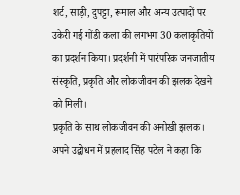शर्ट, साड़ी, दुपट्टा, रूमाल और अन्य उत्पादों पर उकेरी गई गोंडी कला की लगभग 30 कलाकृतियों का प्रदर्शन किया। प्रदर्शनी में पारंपरिक जनजातीय संस्कृति, प्रकृति और लोकजीवन की झलक देखने को मिली।
प्रकृति के साथ लोकजीवन की अनोखी झलक।
अपने उद्बोधन में प्रहलाद सिंह पटेल ने कहा कि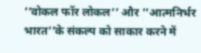’’वोकल फॉर लोकल’’ और ’’आत्मनिर्भर भारत’’के संकल्प को साकार करने में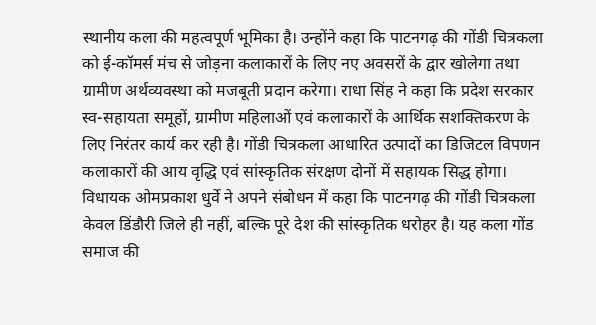स्थानीय कला की महत्वपूर्ण भूमिका है। उन्होंने कहा कि पाटनगढ़ की गोंडी चित्रकला को ई-कॉमर्स मंच से जोड़ना कलाकारों के लिए नए अवसरों के द्वार खोलेगा तथा ग्रामीण अर्थव्यवस्था को मजबूती प्रदान करेगा। राधा सिंह ने कहा कि प्रदेश सरकार स्व-सहायता समूहों, ग्रामीण महिलाओं एवं कलाकारों के आर्थिक सशक्तिकरण के लिए निरंतर कार्य कर रही है। गोंडी चित्रकला आधारित उत्पादों का डिजिटल विपणन कलाकारों की आय वृद्धि एवं सांस्कृतिक संरक्षण दोनों में सहायक सिद्ध होगा। विधायक ओमप्रकाश धुर्वे ने अपने संबोधन में कहा कि पाटनगढ़ की गोंडी चित्रकला केवल डिंडौरी जिले ही नहीं, बल्कि पूरे देश की सांस्कृतिक धरोहर है। यह कला गोंड समाज की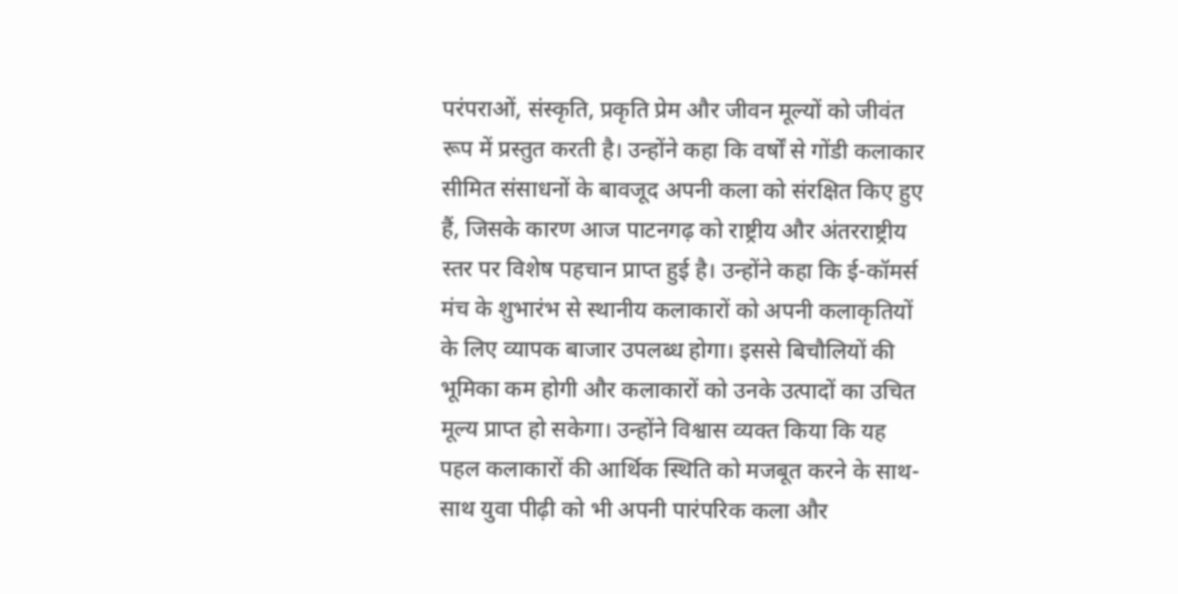परंपराओं, संस्कृति, प्रकृति प्रेम और जीवन मूल्यों को जीवंत रूप में प्रस्तुत करती है। उन्होंने कहा कि वर्षों से गोंडी कलाकार सीमित संसाधनों के बावजूद अपनी कला को संरक्षित किए हुए हैं, जिसके कारण आज पाटनगढ़ को राष्ट्रीय और अंतरराष्ट्रीय स्तर पर विशेष पहचान प्राप्त हुई है। उन्होंने कहा कि ई-कॉमर्स मंच के शुभारंभ से स्थानीय कलाकारों को अपनी कलाकृतियों के लिए व्यापक बाजार उपलब्ध होगा। इससे बिचौलियों की भूमिका कम होगी और कलाकारों को उनके उत्पादों का उचित मूल्य प्राप्त हो सकेगा। उन्होंने विश्वास व्यक्त किया कि यह पहल कलाकारों की आर्थिक स्थिति को मजबूत करने के साथ-साथ युवा पीढ़ी को भी अपनी पारंपरिक कला और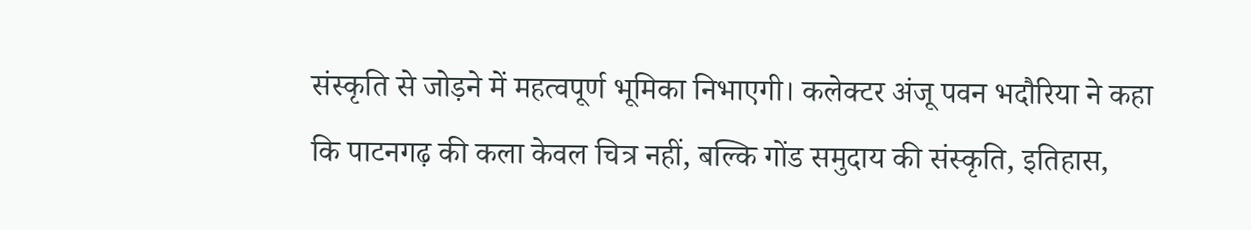संस्कृति से जोड़ने में महत्वपूर्ण भूमिका निभाएगी। कलेक्टर अंजू पवन भदौरिया ने कहा कि पाटनगढ़ की कला केवल चित्र नहीं, बल्कि गोंड समुदाय की संस्कृति, इतिहास,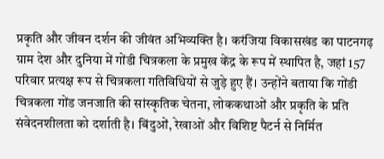प्रकृति और जीवन दर्शन की जीवंत अभिव्यक्ति है। करंजिया विकासखंड का पाटनगढ़ ग्राम देश और दुनिया में गोंडी चित्रकला के प्रमुख केंद्र के रूप में स्थापित है, जहां 157 परिवार प्रत्यक्ष रूप से चित्रकला गतिविधियों से जुड़े हुए हैं। उन्होंने बताया कि गोंडी चित्रकला गोंड जनजाति की सांस्कृतिक चेतना, लोककथाओं और प्रकृति के प्रति संवेदनशीलता को दर्शाती है। बिंदुओं, रेखाओं और विशिष्ट पैटर्न से निर्मित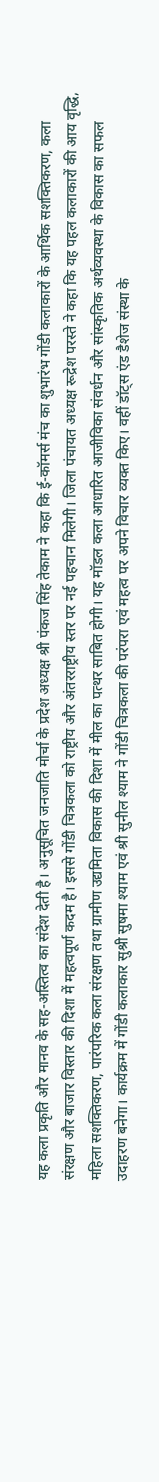यह कला प्रकृति और मानव के सह-अस्तित्व का संदेश देती है। अनुसूचित जनजाति मोर्चा के प्रदेश अध्यक्ष श्री पंकज सिंह तेकाम ने कहा कि ई-कॉमर्स मंच का शुभारंभ गोंडी कलाकारों के आर्थिक सशक्तिकरण, कला संरक्षण और बाजार विस्तार की दिशा में महत्वपूर्ण कदम है। इससे गोंडी चित्रकला को राष्ट्रीय और अंतरराष्ट्रीय स्तर पर नई पहचान मिलेगी। जिला पंचायत अध्यक्ष रूद्रेश परस्ते ने कहा कि यह पहल कलाकारों की आय वृद्धि, महिला सशक्तिकरण, पारंपरिक कला संरक्षण तथा ग्रामीण उद्यमिता विकास की दिशा में मील का पत्थर साबित होगी। यह मॉडल कला आधारित आजीविका संवर्धन और सांस्कृतिक अर्थव्यवस्था के विकास का सफल उदाहरण बनेगा। कार्यक्रम में गोंडी कलाकार सुश्री सुषमा श्याम एवं श्री सुनील श्याम ने गोंडी चित्रकला की परंपरा एवं महत्व पर अपने विचार व्यक्त किए। वहीं डॉट्स एंड डैशेज संस्था के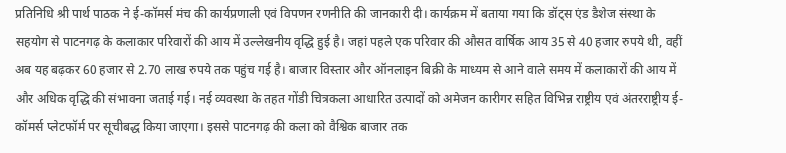प्रतिनिधि श्री पार्थ पाठक ने ई-कॉमर्स मंच की कार्यप्रणाली एवं विपणन रणनीति की जानकारी दी। कार्यक्रम में बताया गया कि डॉट्स एंड डैशेज संस्था के सहयोग से पाटनगढ़ के कलाकार परिवारों की आय में उल्लेखनीय वृद्धि हुई है। जहां पहले एक परिवार की औसत वार्षिक आय 35 से 40 हजार रुपये थी, वहीं अब यह बढ़कर 60 हजार से 2.70 लाख रुपये तक पहुंच गई है। बाजार विस्तार और ऑनलाइन बिक्री के माध्यम से आने वाले समय में कलाकारों की आय में और अधिक वृद्धि की संभावना जताई गई। नई व्यवस्था के तहत गोंडी चित्रकला आधारित उत्पादों को अमेजन कारीगर सहित विभिन्न राष्ट्रीय एवं अंतरराष्ट्रीय ई-कॉमर्स प्लेटफॉर्म पर सूचीबद्ध किया जाएगा। इससे पाटनगढ़ की कला को वैश्विक बाजार तक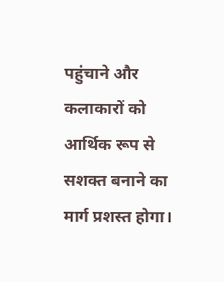पहुंचाने और कलाकारों को आर्थिक रूप से सशक्त बनाने का मार्ग प्रशस्त होगा।